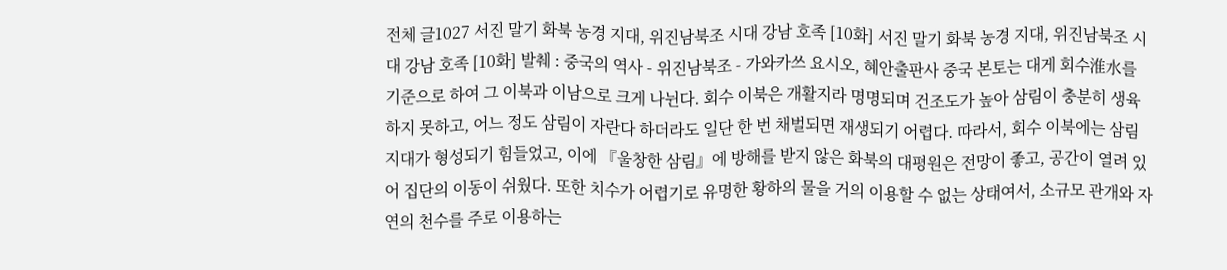전체 글1027 서진 말기 화북 농경 지대, 위진남북조 시대 강남 호족 [10화] 서진 말기 화북 농경 지대, 위진남북조 시대 강남 호족 [10화] 발췌 : 중국의 역사 - 위진남북조 - 가와카쓰 요시오, 혜안출판사 중국 본토는 대게 회수淮水를 기준으로 하여 그 이북과 이남으로 크게 나뉜다. 회수 이북은 개활지라 명명되며 건조도가 높아 삼림이 충분히 생육하지 못하고, 어느 정도 삼림이 자란다 하더라도 일단 한 번 채벌되면 재생되기 어렵다. 따라서, 회수 이북에는 삼림지대가 형성되기 힘들었고, 이에 『울창한 삼림』에 방해를 받지 않은 화북의 대평원은 전망이 좋고, 공간이 열려 있어 집단의 이동이 쉬웠다. 또한 치수가 어렵기로 유명한 황하의 물을 거의 이용할 수 없는 상태여서, 소규모 관개와 자연의 천수를 주로 이용하는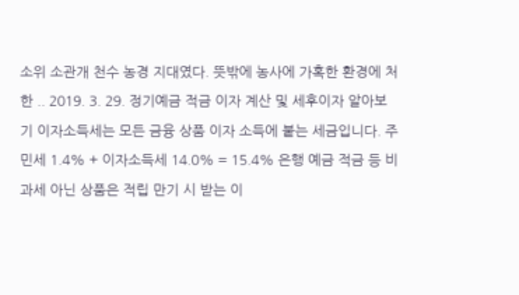소위 소관개 천수 농경 지대였다. 뜻밖에 농사에 가혹한 환경에 처한 .. 2019. 3. 29. 정기예금 적금 이자 계산 및 세후이자 알아보기 이자소득세는 모든 금융 상품 이자 소득에 붙는 세금입니다. 주민세 1.4% + 이자소득세 14.0% = 15.4% 은행 예금 적금 등 비과세 아닌 상품은 적립 만기 시 받는 이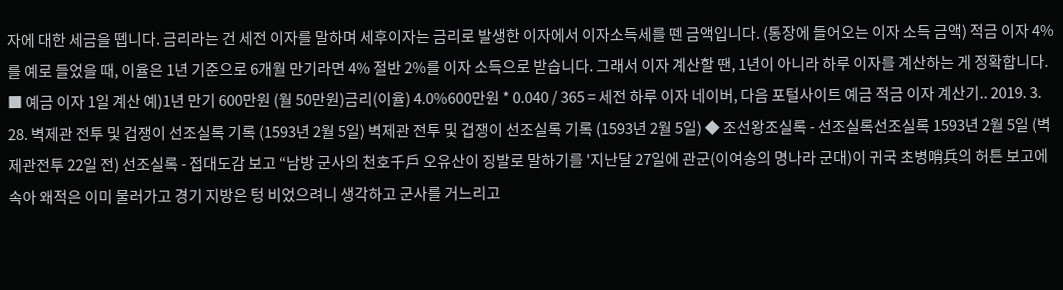자에 대한 세금을 뗍니다. 금리라는 건 세전 이자를 말하며 세후이자는 금리로 발생한 이자에서 이자소득세를 뗀 금액입니다. (통장에 들어오는 이자 소득 금액) 적금 이자 4%를 예로 들었을 때, 이율은 1년 기준으로 6개월 만기라면 4% 절반 2%를 이자 소득으로 받습니다. 그래서 이자 계산할 땐, 1년이 아니라 하루 이자를 계산하는 게 정확합니다. ■ 예금 이자 1일 계산 예)1년 만기 600만원 (월 50만원)금리(이율) 4.0%600만원 * 0.040 / 365 = 세전 하루 이자 네이버, 다음 포털사이트 예금 적금 이자 계산기.. 2019. 3. 28. 벽제관 전투 및 겁쟁이 선조실록 기록 (1593년 2월 5일) 벽제관 전투 및 겁쟁이 선조실록 기록 (1593년 2월 5일) ◆ 조선왕조실록 - 선조실록선조실록 1593년 2월 5일 (벽제관전투 22일 전) 선조실록 - 접대도감 보고 “남방 군사의 천호千戶 오유산이 징발로 말하기를 '지난달 27일에 관군(이여송의 명나라 군대)이 귀국 초병哨兵의 허튼 보고에 속아 왜적은 이미 물러가고 경기 지방은 텅 비었으려니 생각하고 군사를 거느리고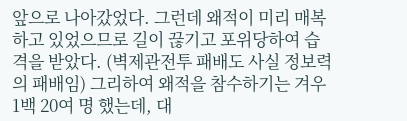앞으로 나아갔었다. 그런데 왜적이 미리 매복하고 있었으므로 길이 끊기고 포위당하여 습격을 받았다. (벽제관전투 패배도 사실 정보력의 패배임) 그리하여 왜적을 참수하기는 겨우 1백 20여 명 했는데, 대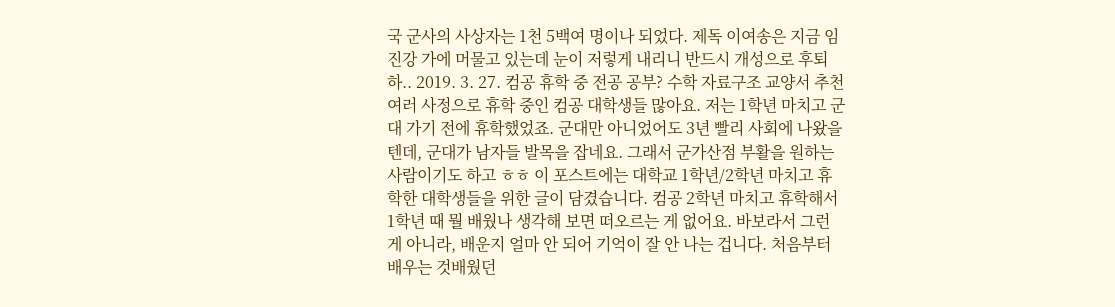국 군사의 사상자는 1천 5백여 명이나 되었다. 제독 이여송은 지금 임진강 가에 머물고 있는데 눈이 저렇게 내리니 반드시 개성으로 후퇴하.. 2019. 3. 27. 컴공 휴학 중 전공 공부? 수학 자료구조 교양서 추천 여러 사정으로 휴학 중인 컴공 대학생들 많아요. 저는 1학년 마치고 군대 가기 전에 휴학했었죠. 군대만 아니었어도 3년 빨리 사회에 나왔을 텐데, 군대가 남자들 발목을 잡네요. 그래서 군가산점 부활을 원하는 사람이기도 하고 ㅎㅎ 이 포스트에는 대학교 1학년/2학년 마치고 휴학한 대학생들을 위한 글이 담겼습니다. 컴공 2학년 마치고 휴학해서 1학년 때 뭘 배웠나 생각해 보면 떠오르는 게 없어요. 바보라서 그런 게 아니라, 배운지 얼마 안 되어 기억이 잘 안 나는 겁니다. 처음부터 배우는 것배웠던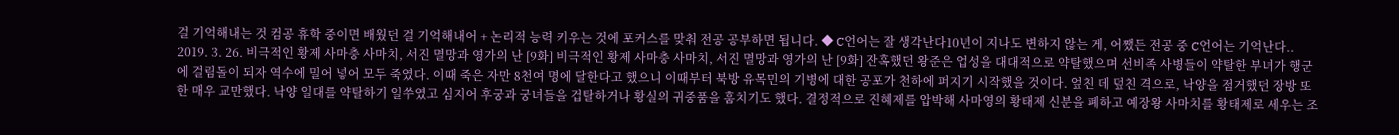걸 기억해내는 것 컴공 휴학 중이면 배웠던 걸 기억해내어 + 논리적 능력 키우는 것에 포커스를 맞춰 전공 공부하면 됩니다. ◆ C언어는 잘 생각난다10년이 지나도 변하지 않는 게, 어쨌든 전공 중 C언어는 기억난다.. 2019. 3. 26. 비극적인 황제 사마충 사마치, 서진 멸망과 영가의 난 [9화] 비극적인 황제 사마충 사마치, 서진 멸망과 영가의 난 [9화] 잔혹했던 왕준은 업성을 대대적으로 약탈했으며 선비족 사병들이 약탈한 부녀가 행군에 걸림돌이 되자 역수에 밀어 넣어 모두 죽였다. 이때 죽은 자만 8천여 명에 달한다고 했으니 이때부터 북방 유목민의 기병에 대한 공포가 천하에 퍼지기 시작했을 것이다. 엎친 데 덮친 격으로, 낙양을 점거했던 장방 또한 매우 교만했다. 낙양 일대를 약탈하기 일쑤였고 심지어 후궁과 궁녀들을 겁탈하거나 황실의 귀중품을 훔치기도 했다. 결정적으로 진혜제를 압박해 사마영의 황태제 신분을 폐하고 예장왕 사마치를 황태제로 세우는 조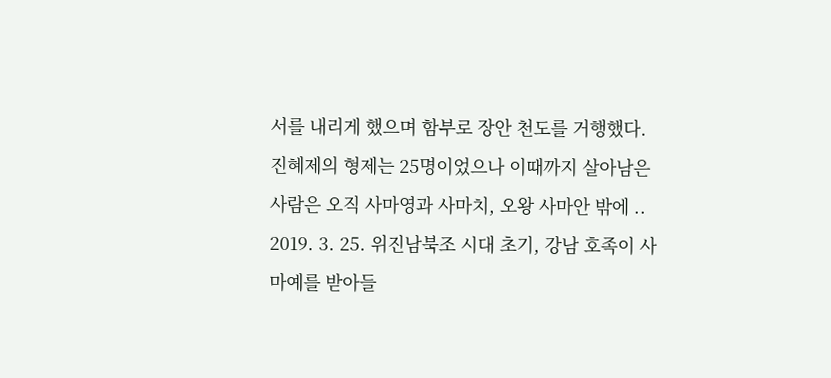서를 내리게 했으며 함부로 장안 천도를 거행했다. 진혜제의 형제는 25명이었으나 이때까지 살아남은 사람은 오직 사마영과 사마치, 오왕 사마안 밖에 .. 2019. 3. 25. 위진남북조 시대 초기, 강남 호족이 사마예를 받아들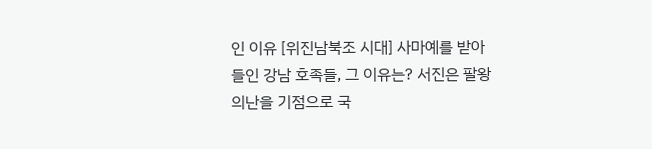인 이유 [위진남북조 시대] 사마예를 받아들인 강남 호족들, 그 이유는? 서진은 팔왕의난을 기점으로 국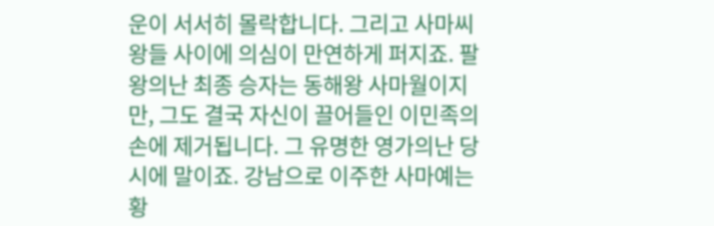운이 서서히 몰락합니다. 그리고 사마씨 왕들 사이에 의심이 만연하게 퍼지죠. 팔왕의난 최종 승자는 동해왕 사마월이지만, 그도 결국 자신이 끌어들인 이민족의 손에 제거됩니다. 그 유명한 영가의난 당시에 말이죠. 강남으로 이주한 사마예는 황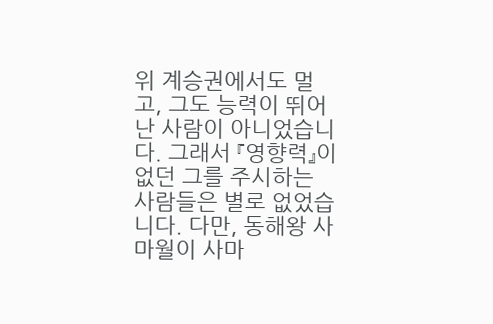위 계승권에서도 멀고, 그도 능력이 뛰어난 사람이 아니었습니다. 그래서 『영향력』이 없던 그를 주시하는 사람들은 별로 없었습니다. 다만, 동해왕 사마월이 사마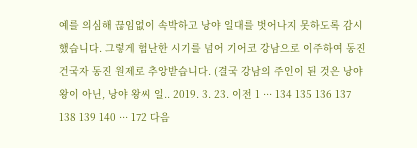예를 의심해 끊임없이 속박하고 낭야 일대를 벗어나지 못하도록 감시했습니다. 그렇게 험난한 시기를 넘어 기어코 강남으로 이주하여 동진 건국자 동진 원제로 추앙받습니다. (결국 강남의 주인이 된 것은 낭야왕이 아닌, 낭야 왕씨 일.. 2019. 3. 23. 이전 1 ··· 134 135 136 137 138 139 140 ··· 172 다음